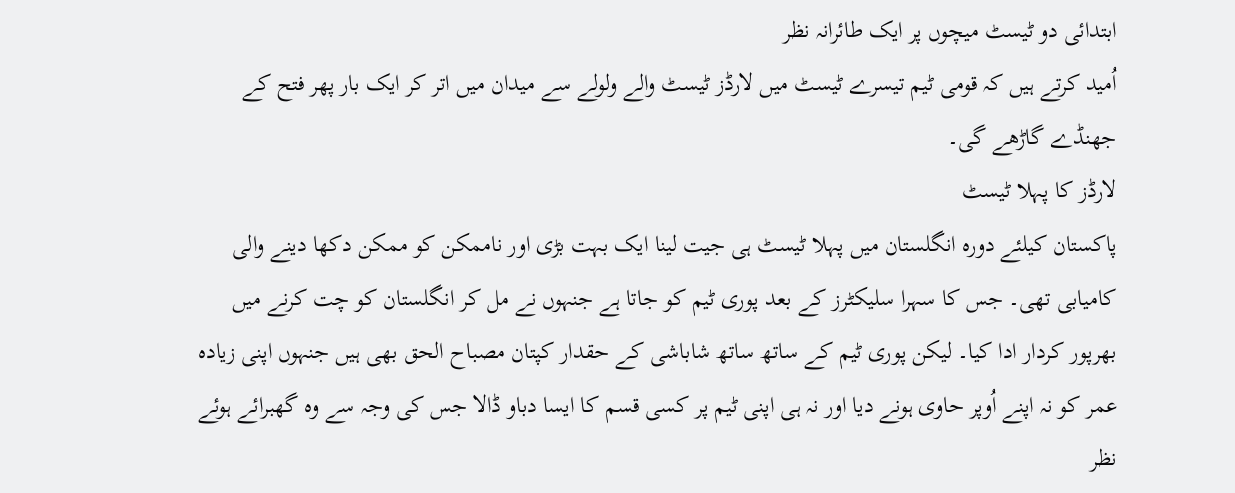ابتدائی دو ٹیسٹ میچوں پر ایک طائرانہ نظر
اُمید کرتے ہیں کہ قومی ٹیم تیسرے ٹیسٹ میں لارڈز ٹیسٹ والے ولولے سے میدان میں اتر کر ایک بار پھر فتح کے جھنڈے گاڑھے گی۔
لارڈز کا پہلا ٹیسٹ
پاکستان کیلئے دورہ انگلستان میں پہلا ٹیسٹ ہی جیت لینا ایک بہت بڑی اور ناممکن کو ممکن دکھا دینے والی کامیابی تھی۔ جس کا سہرا سلیکٹرز کے بعد پوری ٹیم کو جاتا ہے جنہوں نے مل کر انگلستان کو چت کرنے میں بھرپور کردار ادا کیا۔ لیکن پوری ٹیم کے ساتھ ساتھ شاباشی کے حقدار کپتان مصباح الحق بھی ہیں جنہوں اپنی زیادہ عمر کو نہ اپنے اُوپر حاوی ہونے دیا اور نہ ہی اپنی ٹیم پر کسی قسم کا ایسا دباو ڈالا جس کی وجہ سے وہ گھبرائے ہوئے نظر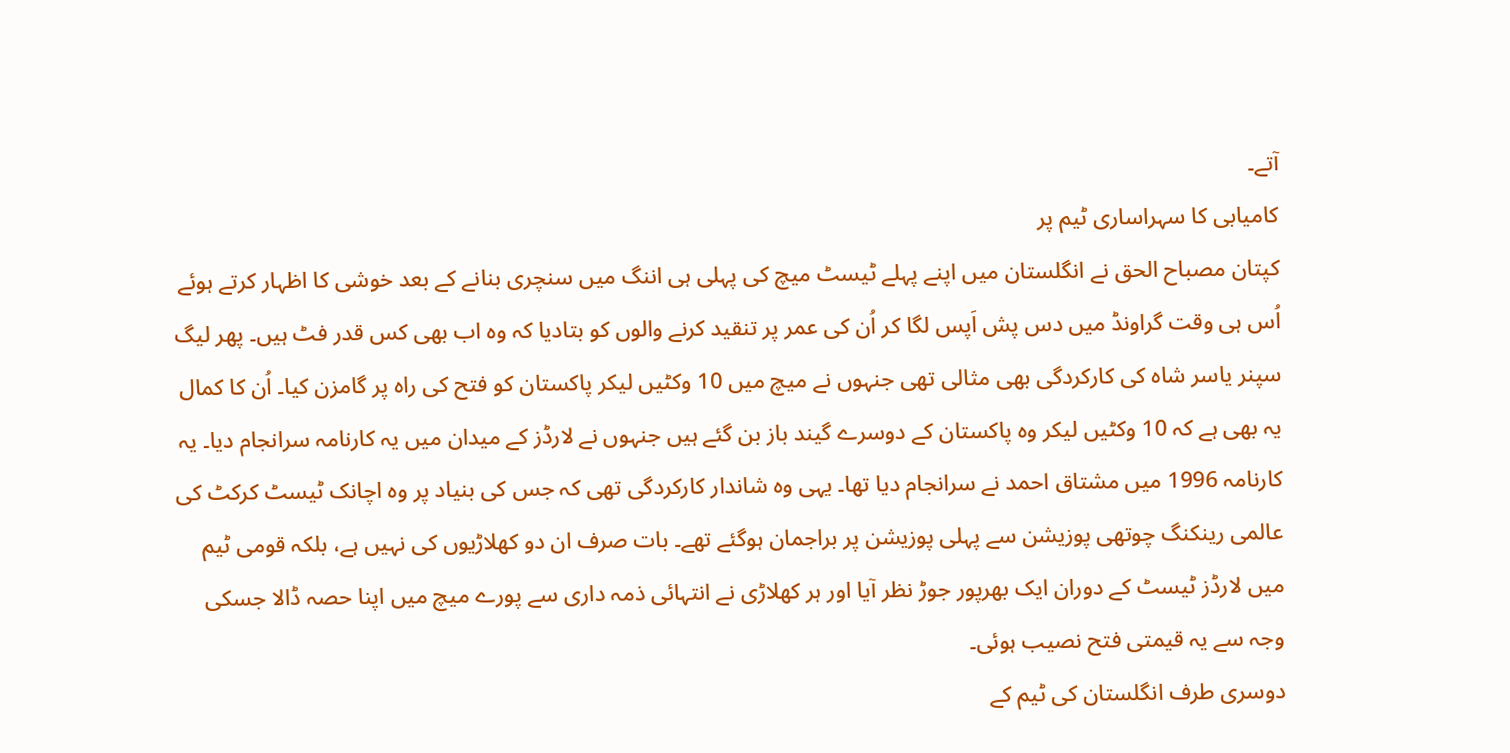آتے۔
کامیابی کا سہراساری ٹیم پر
کپتان مصباح الحق نے انگلستان میں اپنے پہلے ٹیسٹ میچ کی پہلی ہی اننگ میں سنچری بنانے کے بعد خوشی کا اظہار کرتے ہوئے اُس ہی وقت گراونڈ میں دس پش اَپس لگا کر اُن کی عمر پر تنقید کرنے والوں کو بتادیا کہ وہ اب بھی کس قدر فٹ ہیں۔ پھر لیگ سپنر یاسر شاہ کی کارکردگی بھی مثالی تھی جنہوں نے میچ میں 10 وکٹیں لیکر پاکستان کو فتح کی راہ پر گامزن کیا۔ اُن کا کمال یہ بھی ہے کہ 10 وکٹیں لیکر وہ پاکستان کے دوسرے گیند باز بن گئے ہیں جنہوں نے لارڈز کے میدان میں یہ کارنامہ سرانجام دیا۔ یہ کارنامہ 1996 میں مشتاق احمد نے سرانجام دیا تھا۔ یہی وہ شاندار کارکردگی تھی کہ جس کی بنیاد پر وہ اچانک ٹیسٹ کرکٹ کی عالمی رینکنگ چوتھی پوزیشن سے پہلی پوزیشن پر براجمان ہوگئے تھے۔ بات صرف ان دو کھلاڑیوں کی نہیں ہے، بلکہ قومی ٹیم میں لارڈز ٹیسٹ کے دوران ایک بھرپور جوڑ نظر آیا اور ہر کھلاڑی نے انتہائی ذمہ داری سے پورے میچ میں اپنا حصہ ڈالا جسکی وجہ سے یہ قیمتی فتح نصیب ہوئی۔
دوسری طرف انگلستان کی ٹیم کے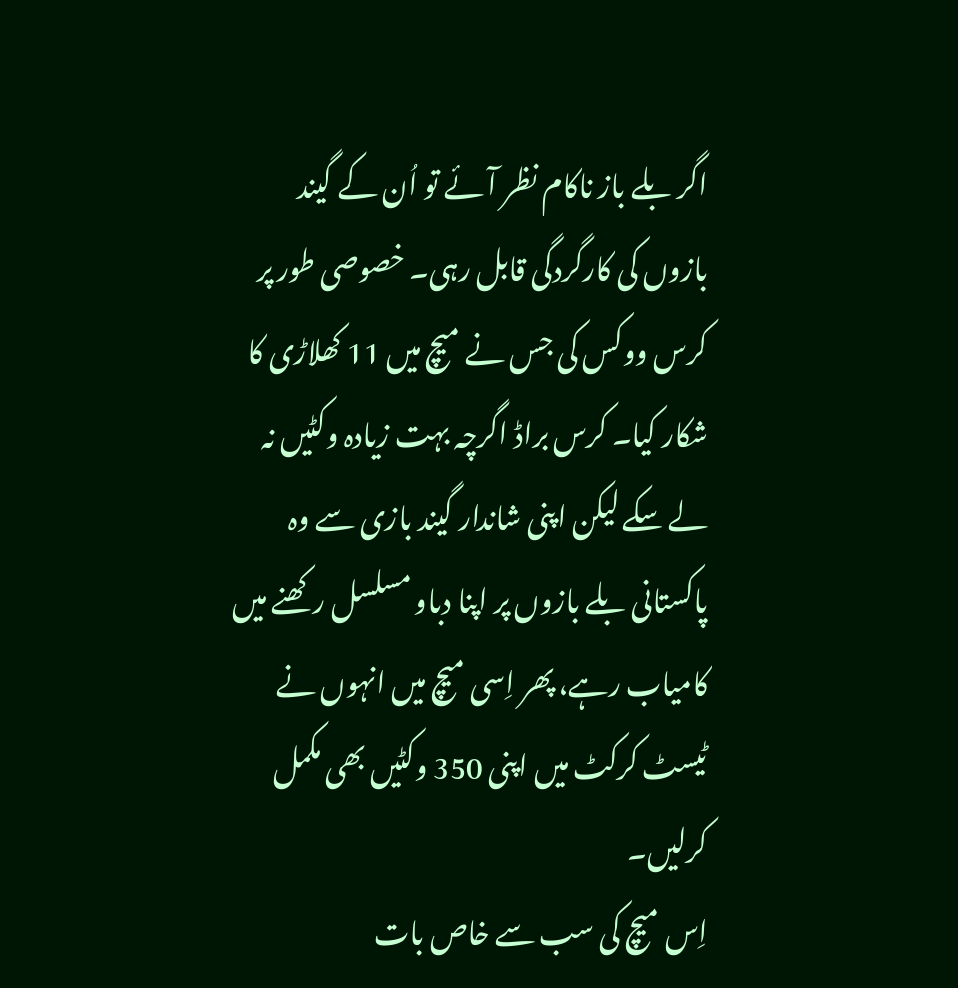اگر بلے باز ناکام نظر آئے تو اُن کے گیند بازوں کی کارگردگی قابل رہی۔ خصوصی طور پر کرس ووکس کی جس نے میچ میں 11 کھلاڑی کا شکار کیا۔ کرس براڈ اگرچہ بہت زیادہ وکٹیں نہ لے سکے لیکن اپنی شاندار گیند بازی سے وہ پاکستانی بلے بازوں پر اپنا دباو مسلسل رکھنے میں کامیاب رہے، پھر اِسی میچ میں انہوں نے ٹیسٹ کرکٹ میں اپنی 350 وکٹیں بھی مکمل کرلیں۔
اِس میچ کی سب سے خاص بات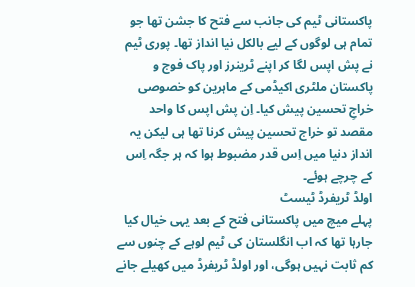پاکستانی ٹیم کی جانب سے فتح کا جشن تھا جو تمام ہی لوگوں کے لیے بالکل نیا انداز تھا۔ پوری ٹیم نے پش اپس لگا کر اپنے ٹرینرز اور پاک فوج و پاکستان ملٹری اکیڈمی کے ماہرین کو خصوصی خراجِ تحسین پیش کیا۔ اِن پش اپس کا واحد مقصد تو خراج تحسین پیش کرنا تھا ہی لیکن یہ انداز دنیا میں اِس قدر مضبوط ہوا کہ ہر جگہ اِس کے چرچے ہوئے۔
اولڈ ٹریفرڈ ٹیسٹ
پہلے میچ میں پاکستانی فتح کے بعد یہی خیال کیا جارہا تھا کہ اب انگلستان کی ٹیم لوہے کے چنوں سے کم ثابت نہیں ہوگی، اور اولڈ ٹریفرڈ میں کھیلے جانے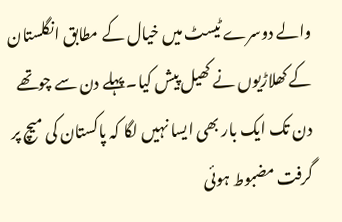والے دوسرے ٹیسٹ میں خیال کے مطابق انگلستان کے کھلاڑیوں نے کھیل پیش کیا۔ پہلے دن سے چوتھے دن تک ایک بار بھی ایسا نہیں لگا کہ پاکستان کی میچ پر گرفت مضبوط ہوئی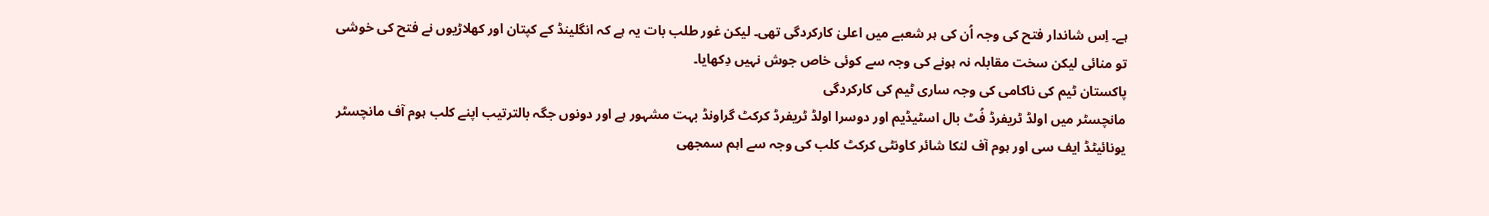ہے۔ اِس شاندار فتح کی وجہ اُن کی ہر شعبے میں اعلیٰ کارکردگی تھی۔ لیکن غور طلب بات یہ ہے کہ انگلینڈ کے کپتان اور کھلاڑیوں نے فتح کی خوشی تو منائی لیکن سخت مقابلہ نہ ہونے کی وجہ سے کوئی خاص جوش نہیں دِکھایا۔
پاکستان ٹیم کی ناکامی کی وجہ ساری ٹیم کی کارکردگی
مانچسٹر میں اولڈ ٹریفرڈ فُٹ بال اسٹیڈیم اور دوسرا اولڈ ٹریفرڈ کرکٹ گراونڈ بہت مشہور ہے اور دونوں جگہ بالترتیب اپنے کلب ہوم آف مانچسٹر یونائیٹڈ ایف سی اور ہوم آف لنکا شائر کاونٹی کرکٹ کلب کی وجہ سے اہم سمجھی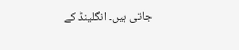جاتی ہیں۔ انگلینڈ کے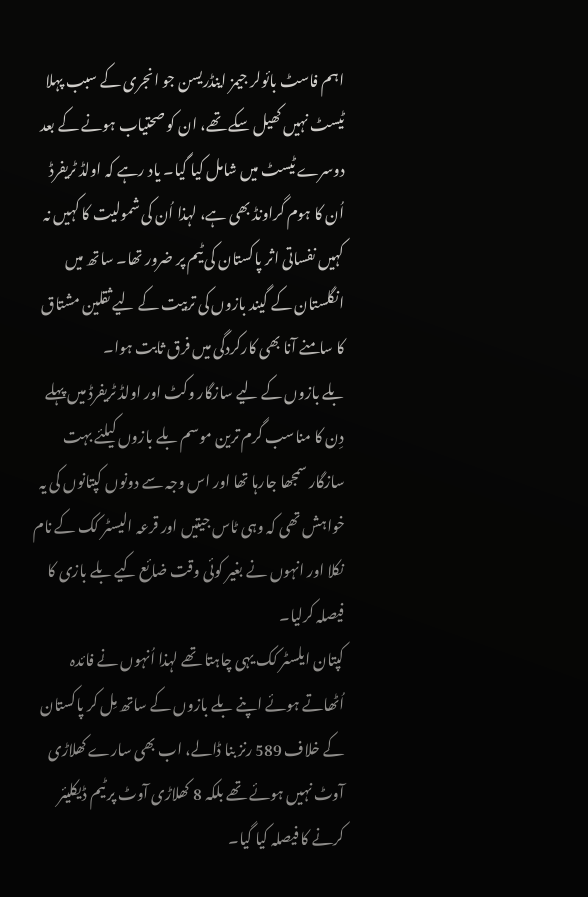اہم فاسٹ بائولر جیمز اینڈریسن جو انجری کے سبب پہلا ٹیسٹ نہیں کھیل سکے تھے، ان کو صحتیاب ہونے کے بعد دوسرے ٹیسٹ میں شامل کیا گیا۔ یاد رہے کہ اولڈ ٹریفرڈ اُن کا ہوم گراونڈ بھی ہے، لہذا اُن کی شمولیت کا کہیں نہ کہیں نفساتی اثر پاکستان کی ٹیم پر ضرور تھا۔ ساتھ میں انگلستان کے گیند بازوں کی تربیت کے لیے ثقلین مشتاق کا سامنے آنا بھی کارکردگی میں فرق ثابت ہوا۔
بلے بازوں کے لیے سازگار وکٹ اور اولڈ ٹریفرڈ میں پہلے دِن کا مناسب گرم ترین موسم بلے بازوں کیلئے بہت سازگار سمجھا جارہا تھا اور اس وجہ سے دونوں کپتانوں کی یہ خواہش تھی کہ وہی ٹاس جیتیں اور قرعہ الیسٹر کک کے نام نکلا اور انہوں نے بغیر کوئی وقت ضائع کیے بلے بازی کا فیصلہ کرلیا۔
کپتان ایلسٹر کک یہی چاہتا تھے لہذا اُنہوں نے فائدہ اُٹھاتے ہوئے اپنے بلے بازوں کے ساتھ مِل کر پاکستان کے خلاف 589 رنز بنا ڈالے، اب بھی سارے کھلاڑی آوٹ نہیں ہوئے تھے بلکہ 8 کھلاڑی آوٹ پر ٹیم ڈیکلیئر کرنے کا فیصلہ کیا گیا۔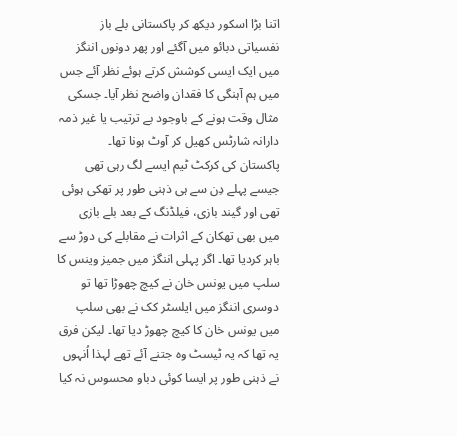اتنا بڑا اسکور دیکھ کر پاکستانی بلے باز نفسیاتی دبائو میں آگئے اور پھر دونوں اننگز میں ایک ایسی کوشش کرتے ہوئے نظر آئے جس میں ہم آہنگی کا فقدان واضح نظر آیا۔ جسکی مثال وقت ہونے کے باوجود بے ترتیب یا غیر ذمہ دارانہ شارٹس کھیل کر آوٹ ہونا تھا۔
پاکستان کی کرکٹ ٹیم ایسے لگ رہی تھی جیسے پہلے دِن سے ہی ذہنی طور پر تھکی ہوئی تھی اور گیند بازی، فیلڈنگ کے بعد بلے بازی میں بھی تھکان کے اثرات نے مقابلے کی دوڑ سے باہر کردیا تھا۔ اگر پہلی اننگز میں جمیز وینس کا سلپ میں یونس خان نے کیچ چھوڑا تھا تو دوسری اننگز میں ایلسٹر کک نے بھی سلپ میں یونس خان کا کیچ چھوڑ دیا تھا۔ لیکن فرق یہ تھا کہ یہ ٹیسٹ وہ جتنے آئے تھے لہذا اُنہوں نے ذہنی طور پر ایسا کوئی دباو محسوس نہ کیا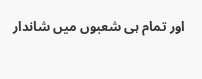اور تمام ہی شعبوں میں شاندار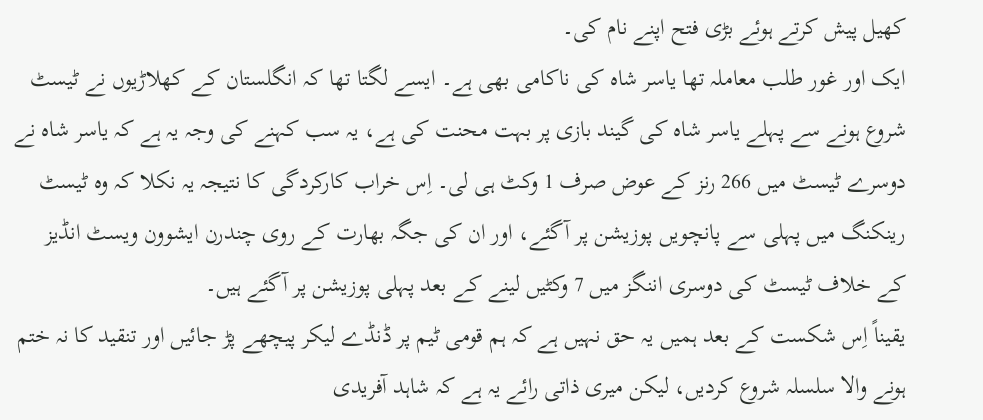کھیل پیش کرتے ہوئے بڑی فتح اپنے نام کی۔
ایک اور غور طلب معاملہ تھا یاسر شاہ کی ناکامی بھی ہے۔ ایسے لگتا تھا کہ انگلستان کے کھلاڑیوں نے ٹیسٹ شروع ہونے سے پہلے یاسر شاہ کی گیند بازی پر بہت محنت کی ہے، یہ سب کہنے کی وجہ یہ ہے کہ یاسر شاہ نے دوسرے ٹیسٹ میں 266 رنز کے عوض صرف 1 وکٹ ہی لی۔ اِس خراب کارکردگی کا نتیجہ یہ نکلا کہ وہ ٹیسٹ رینکنگ میں پہلی سے پانچویں پوزیشن پر آگئے، اور ان کی جگہ بھارت کے روی چندرن ایشوون ویسٹ انڈیز کے خلاف ٹیسٹ کی دوسری اننگز میں 7 وکٹیں لینے کے بعد پہلی پوزیشن پر آگئے ہیں۔
یقیناً اِس شکست کے بعد ہمیں یہ حق نہیں ہے کہ ہم قومی ٹیم پر ڈنڈے لیکر پیچھے پڑ جائیں اور تنقید کا نہ ختم ہونے والا سلسلہ شروع کردیں، لیکن میری ذاتی رائے یہ ہے کہ شاہد آفریدی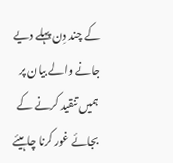کے چند دِن پہلے دیے جانے والے بیان پر ہمیں تنقید کرنے کے بجائے غور کرنا چاہیئے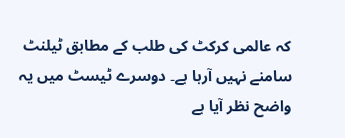کہ عالمی کرکٹ کی طلب کے مطابق ٹیلنٹ سامنے نہیں آرہا ہے۔ دوسرے ٹیسٹ میں یہ واضح نظر آیا ہے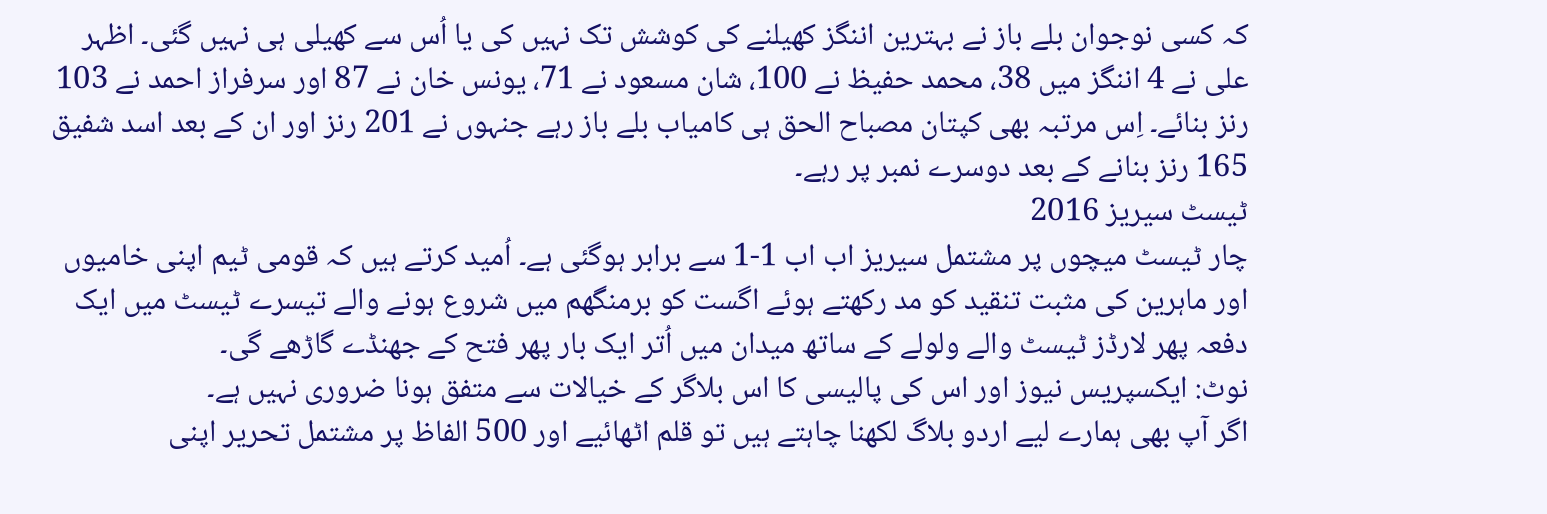کہ کسی نوجوان بلے باز نے بہترین اننگز کھیلنے کی کوشش تک نہیں کی یا اُس سے کھیلی ہی نہیں گئی۔ اظہر علی نے 4 اننگز میں 38، محمد حفیظ نے 100، شان مسعود نے 71، یونس خان نے 87 اور سرفراز احمد نے 103 رنز بنائے۔ اِس مرتبہ بھی کپتان مصباح الحق ہی کامیاب بلے باز رہے جنہوں نے 201 رنز اور ان کے بعد اسد شفیق 165 رنز بنانے کے بعد دوسرے نمبر پر رہے۔
ٹیسٹ سیریز 2016
چار ٹیسٹ میچوں پر مشتمل سیریز اب اب 1-1 سے برابر ہوگئی ہے۔ اُمید کرتے ہیں کہ قومی ٹیم اپنی خامیوں اور ماہرین کی مثبت تنقید کو مد رکھتے ہوئے اگست کو برمنگھم میں شروع ہونے والے تیسرے ٹیسٹ میں ایک دفعہ پھر لارڈز ٹیسٹ والے ولولے کے ساتھ میدان میں اُتر ایک بار پھر فتح کے جھنڈے گاڑھے گی۔
نوٹ: ایکسپریس نیوز اور اس کی پالیسی کا اس بلاگر کے خیالات سے متفق ہونا ضروری نہیں ہے۔
اگر آپ بھی ہمارے لیے اردو بلاگ لکھنا چاہتے ہیں تو قلم اٹھائیے اور 500 الفاظ پر مشتمل تحریر اپنی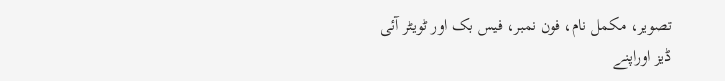تصویر، مکمل نام، فون نمبر، فیس بک اور ٹویٹر آئی ڈیز اوراپنے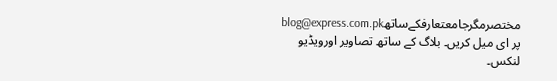مختصرمگرجامعتعارفکےساتھblog@express.com.pk پر ای میل کریں۔ بلاگ کے ساتھ تصاویر اورویڈیو لنکس۔